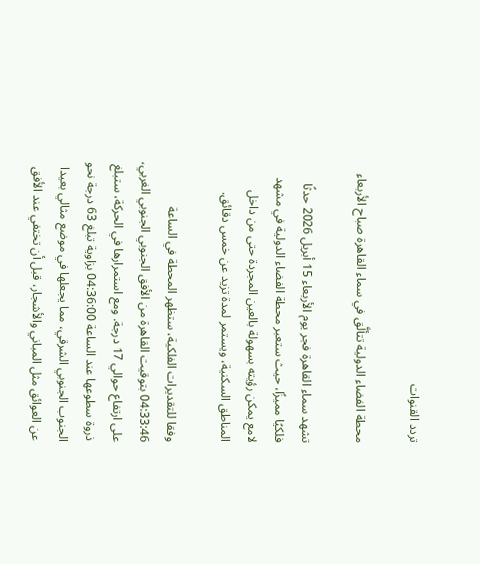تردد القنوات

محطة الفضاء الدولية تتألَّق في سماء القاهرة صباح الأربعاء

تشهد سماء القاهرة فجر يوم الأربعاء 15 أبريل 2026 حدثًا فلكيًا مميزًا، حيث ستعبر محطة الفضاء الدولية في مشهد لامع يمكن رؤيته بسهولة بالعين المجردة حتى من داخل المناطق السكنية، ويستمر لمدة تزيد عن خمس دقائق.

وفقا للتقديرات الفلكية، ستظهر المحطة في الساعة 04:33:46 بتوقيت القاهرة من الأفق الجنوبي الجنوبي الغربي، على ارتفاع حوالي 17 درجة. ومع استمرارها في الحركة، ستبلغ ذروة سطوعها عند الساعة 04:36:00 بزاوية تبلغ 63 درجة نحو الجنوب الجنوبي الشرقي، مما يجعلها في موضع مثالي بعيدا عن العوائق مثل المباني والأشجار، قبل أن تختفي عند الأفق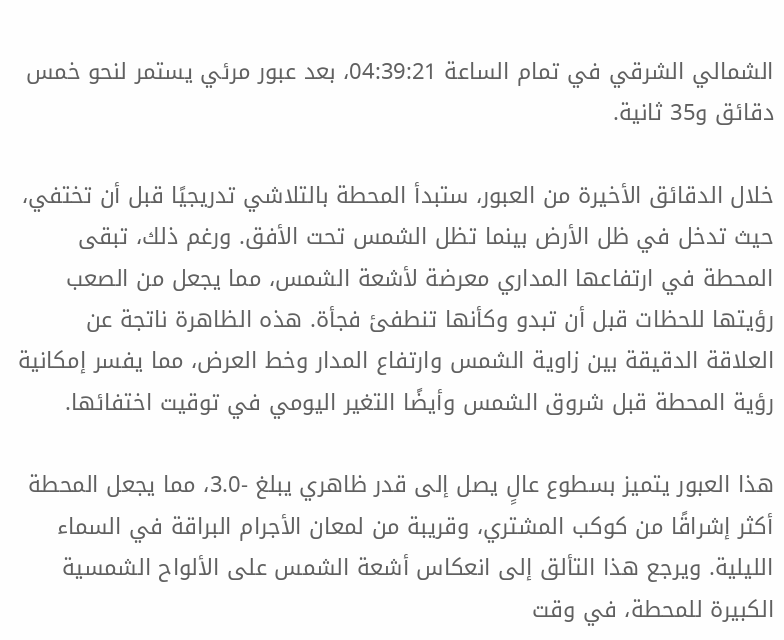الشمالي الشرقي في تمام الساعة 04:39:21، بعد عبور مرئي يستمر لنحو خمس دقائق و35 ثانية.

خلال الدقائق الأخيرة من العبور، ستبدأ المحطة بالتلاشي تدريجيًا قبل أن تختفي، حيث تدخل في ظل الأرض بينما تظل الشمس تحت الأفق. ورغم ذلك، تبقى المحطة في ارتفاعها المداري معرضة لأشعة الشمس، مما يجعل من الصعب رؤيتها للحظات قبل أن تبدو وكأنها تنطفئ فجأة. هذه الظاهرة ناتجة عن العلاقة الدقيقة بين زاوية الشمس وارتفاع المدار وخط العرض، مما يفسر إمكانية رؤية المحطة قبل شروق الشمس وأيضًا التغير اليومي في توقيت اختفائها.

هذا العبور يتميز بسطوع عالٍ يصل إلى قدر ظاهري يبلغ -3.0، مما يجعل المحطة أكثر إشراقًا من كوكب المشتري، وقريبة من لمعان الأجرام البراقة في السماء الليلية. ويرجع هذا التألق إلى انعكاس أشعة الشمس على الألواح الشمسية الكبيرة للمحطة، في وقت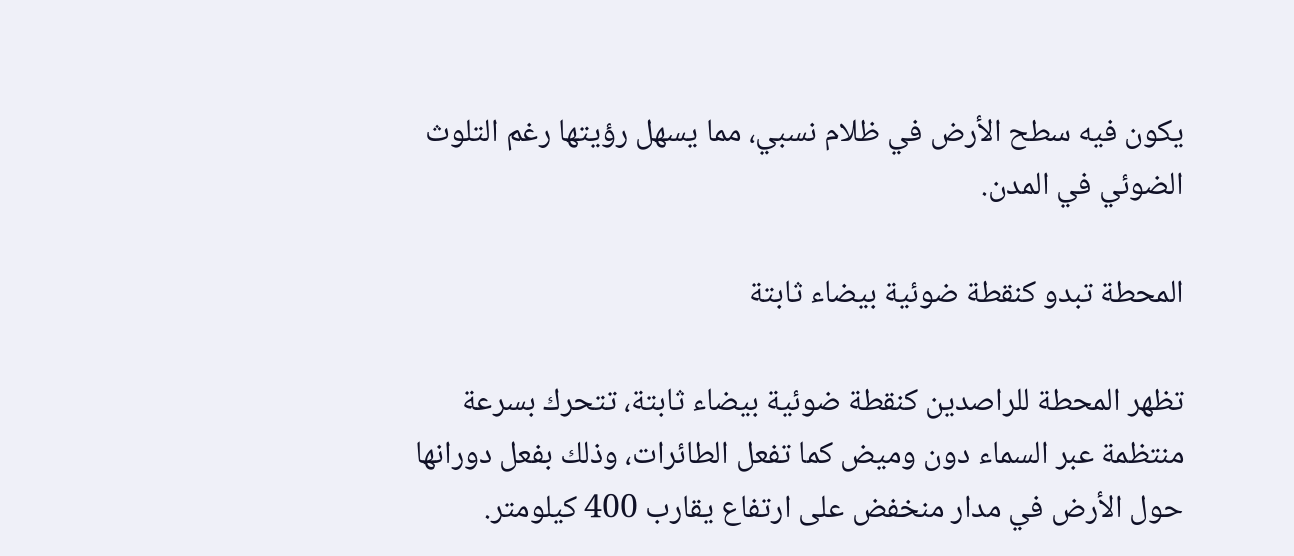يكون فيه سطح الأرض في ظلام نسبي، مما يسهل رؤيتها رغم التلوث الضوئي في المدن.

المحطة تبدو كنقطة ضوئية بيضاء ثابتة

تظهر المحطة للراصدين كنقطة ضوئية بيضاء ثابتة، تتحرك بسرعة منتظمة عبر السماء دون وميض كما تفعل الطائرات، وذلك بفعل دورانها حول الأرض في مدار منخفض على ارتفاع يقارب 400 كيلومتر.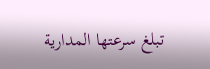تبلغ سرعتها المدارية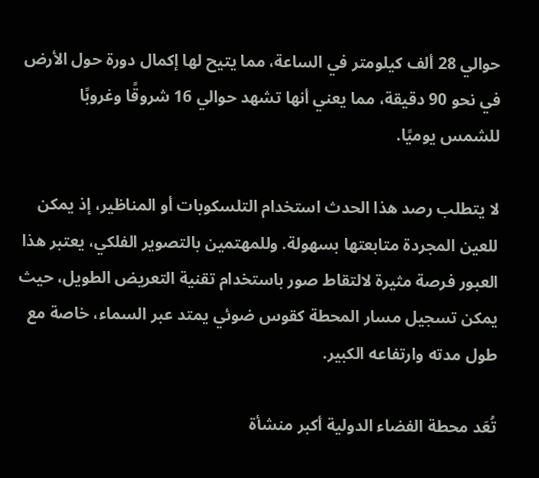حوالي 28 ألف كيلومتر في الساعة، مما يتيح لها إكمال دورة حول الأرض في نحو 90 دقيقة، مما يعني أنها تشهد حوالي 16 شروقًا وغروبًا للشمس يوميًا.

لا يتطلب رصد هذا الحدث استخدام التلسكوبات أو المناظير، إذ يمكن للعين المجردة متابعتها بسهولة. وللمهتمين بالتصوير الفلكي، يعتبر هذا العبور فرصة مثيرة لالتقاط صور باستخدام تقنية التعريض الطويل، حيث يمكن تسجيل مسار المحطة كقوس ضوئي يمتد عبر السماء، خاصة مع طول مدته وارتفاعه الكبير.

تُعَد محطة الفضاء الدولية أكبر منشأة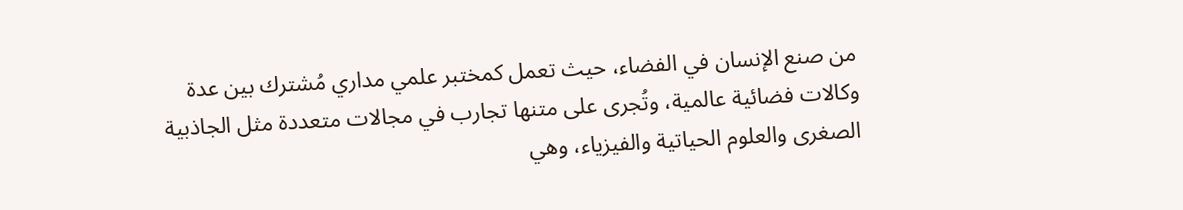من صنع الإنسان في الفضاء، حيث تعمل كمختبر علمي مداري مُشترك بين عدة وكالات فضائية عالمية، وتُجرى على متنها تجارب في مجالات متعددة مثل الجاذبية الصغرى والعلوم الحياتية والفيزياء، وهي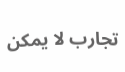تجارب لا يمكن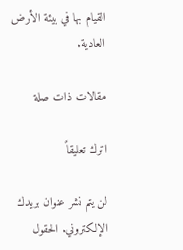القيام بها في بيئة الأرض العادية.

مقالات ذات صلة

اترك تعليقاً

لن يتم نشر عنوان بريدك الإلكتروني. الحقول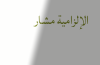الإلزامية مشار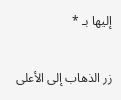إليها بـ *

زر الذهاب إلى الأعلى